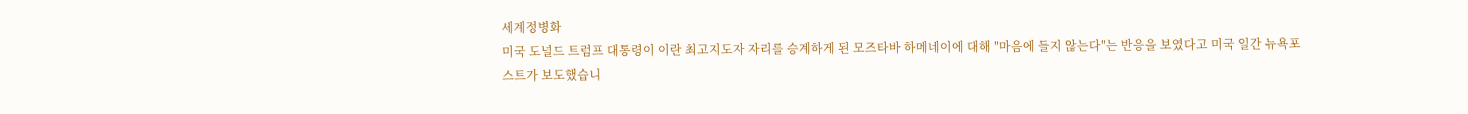세계정병화
미국 도널드 트럼프 대통령이 이란 최고지도자 자리를 승계하게 된 모즈타바 하메네이에 대해 ″마음에 들지 않는다″는 반응을 보였다고 미국 일간 뉴욕포스트가 보도했습니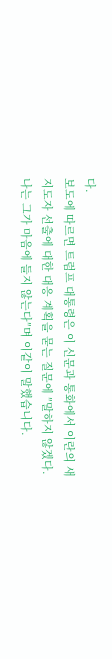다.
보도에 따르면 트럼프 대통령은 이 신문과 통화에서 이란의 새 지도자 선출에 대한 대응 계획을 묻는 질문에 ″말하지 않겠다.
나는 그가 마음에 들지 않는다″며 이같이 말했습니다.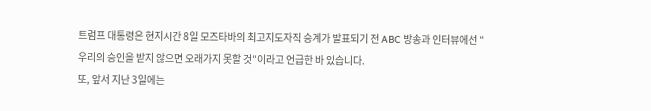트럼프 대통령은 현지시간 8일 모즈타바의 최고지도자직 승계가 발표되기 전 ABC 방송과 인터뷰에선 ″우리의 승인을 받지 않으면 오래가지 못할 것″이라고 언급한 바 있습니다.
또, 앞서 지난 3일에는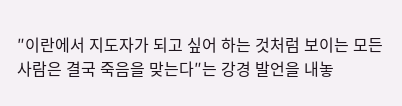″이란에서 지도자가 되고 싶어 하는 것처럼 보이는 모든 사람은 결국 죽음을 맞는다″는 강경 발언을 내놓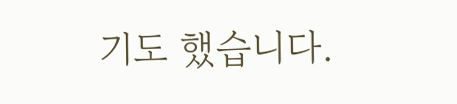기도 했습니다.